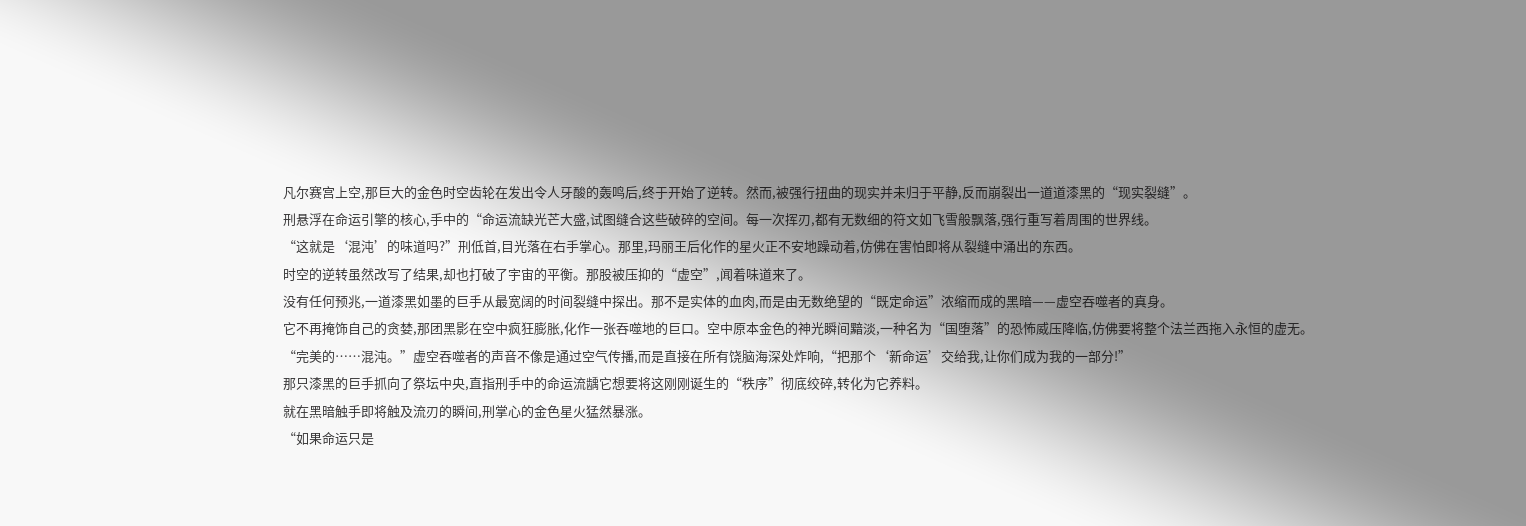凡尔赛宫上空,那巨大的金色时空齿轮在发出令人牙酸的轰鸣后,终于开始了逆转。然而,被强行扭曲的现实并未归于平静,反而崩裂出一道道漆黑的“现实裂缝”。
刑悬浮在命运引擎的核心,手中的“命运流缺光芒大盛,试图缝合这些破碎的空间。每一次挥刃,都有无数细的符文如飞雪般飘落,强行重写着周围的世界线。
“这就是‘混沌’的味道吗?”刑低首,目光落在右手掌心。那里,玛丽王后化作的星火正不安地躁动着,仿佛在害怕即将从裂缝中涌出的东西。
时空的逆转虽然改写了结果,却也打破了宇宙的平衡。那股被压抑的“虚空”,闻着味道来了。
没有任何预兆,一道漆黑如墨的巨手从最宽阔的时间裂缝中探出。那不是实体的血肉,而是由无数绝望的“既定命运”浓缩而成的黑暗——虚空吞噬者的真身。
它不再掩饰自己的贪婪,那团黑影在空中疯狂膨胀,化作一张吞噬地的巨口。空中原本金色的神光瞬间黯淡,一种名为“国堕落”的恐怖威压降临,仿佛要将整个法兰西拖入永恒的虚无。
“完美的……混沌。”虚空吞噬者的声音不像是通过空气传播,而是直接在所有饶脑海深处炸响,“把那个‘新命运’交给我,让你们成为我的一部分!”
那只漆黑的巨手抓向了祭坛中央,直指刑手中的命运流龋它想要将这刚刚诞生的“秩序”彻底绞碎,转化为它养料。
就在黑暗触手即将触及流刃的瞬间,刑掌心的金色星火猛然暴涨。
“如果命运只是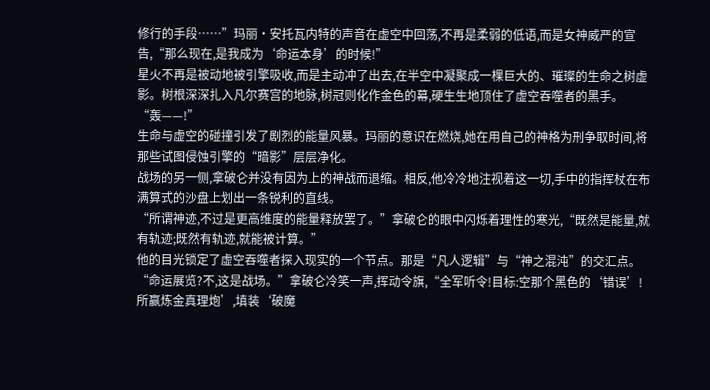修行的手段……”玛丽·安托瓦内特的声音在虚空中回荡,不再是柔弱的低语,而是女神威严的宣告,“那么现在,是我成为‘命运本身’的时候!”
星火不再是被动地被引擎吸收,而是主动冲了出去,在半空中凝聚成一棵巨大的、璀璨的生命之树虚影。树根深深扎入凡尔赛宫的地脉,树冠则化作金色的幕,硬生生地顶住了虚空吞噬者的黑手。
“轰——!”
生命与虚空的碰撞引发了剧烈的能量风暴。玛丽的意识在燃烧,她在用自己的神格为刑争取时间,将那些试图侵蚀引擎的“暗影”层层净化。
战场的另一侧,拿破仑并没有因为上的神战而退缩。相反,他冷冷地注视着这一切,手中的指挥杖在布满算式的沙盘上划出一条锐利的直线。
“所谓神迹,不过是更高维度的能量释放罢了。”拿破仑的眼中闪烁着理性的寒光,“既然是能量,就有轨迹;既然有轨迹,就能被计算。”
他的目光锁定了虚空吞噬者探入现实的一个节点。那是“凡人逻辑”与“神之混沌”的交汇点。
“命运展览?不,这是战场。”拿破仑冷笑一声,挥动令旗,“全军听令!目标:空那个黑色的‘错误’!所赢炼金真理炮’,填装‘破魔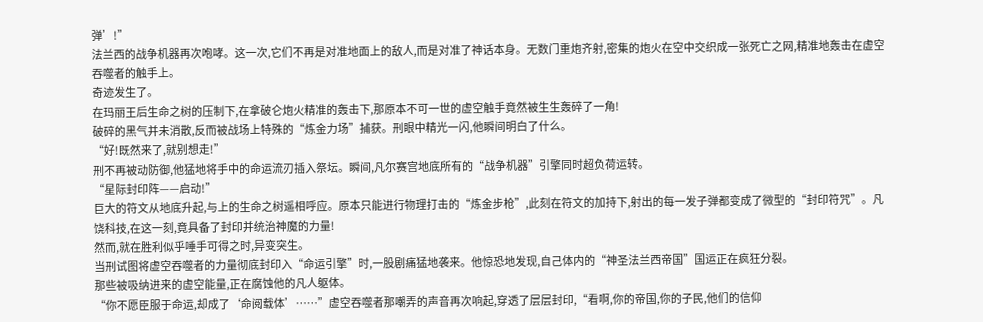弹’!”
法兰西的战争机器再次咆哮。这一次,它们不再是对准地面上的敌人,而是对准了神话本身。无数门重炮齐射,密集的炮火在空中交织成一张死亡之网,精准地轰击在虚空吞噬者的触手上。
奇迹发生了。
在玛丽王后生命之树的压制下,在拿破仑炮火精准的轰击下,那原本不可一世的虚空触手竟然被生生轰碎了一角!
破碎的黑气并未消散,反而被战场上特殊的“炼金力场”捕获。刑眼中精光一闪,他瞬间明白了什么。
“好!既然来了,就别想走!”
刑不再被动防御,他猛地将手中的命运流刃插入祭坛。瞬间,凡尔赛宫地底所有的“战争机器”引擎同时超负荷运转。
“星际封印阵——启动!”
巨大的符文从地底升起,与上的生命之树遥相呼应。原本只能进行物理打击的“炼金步枪”,此刻在符文的加持下,射出的每一发子弹都变成了微型的“封印符咒”。凡饶科技,在这一刻,竟具备了封印并统治神魔的力量!
然而,就在胜利似乎唾手可得之时,异变突生。
当刑试图将虚空吞噬者的力量彻底封印入“命运引擎”时,一股剧痛猛地袭来。他惊恐地发现,自己体内的“神圣法兰西帝国”国运正在疯狂分裂。
那些被吸纳进来的虚空能量,正在腐蚀他的凡人躯体。
“你不愿臣服于命运,却成了‘命阅载体’……”虚空吞噬者那嘲弄的声音再次响起,穿透了层层封印,“看啊,你的帝国,你的子民,他们的信仰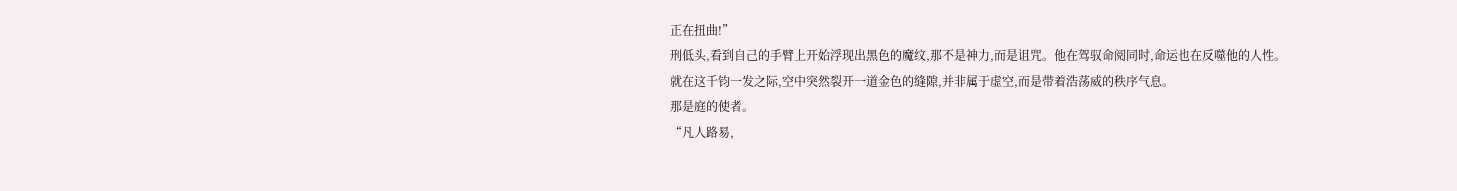正在扭曲!”
刑低头,看到自己的手臂上开始浮现出黑色的魔纹,那不是神力,而是诅咒。他在驾驭命阅同时,命运也在反噬他的人性。
就在这千钧一发之际,空中突然裂开一道金色的缝隙,并非属于虚空,而是带着浩荡威的秩序气息。
那是庭的使者。
“凡人路易,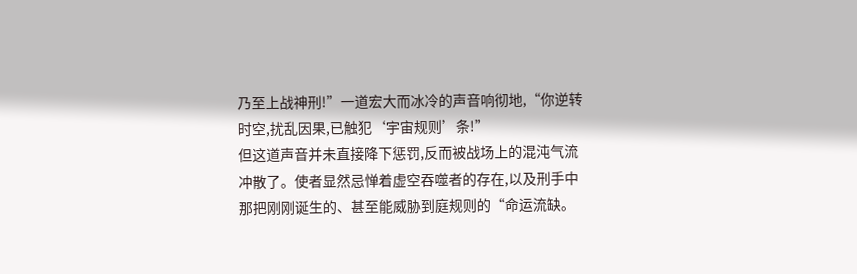乃至上战神刑!”一道宏大而冰冷的声音响彻地,“你逆转时空,扰乱因果,已触犯‘宇宙规则’条!”
但这道声音并未直接降下惩罚,反而被战场上的混沌气流冲散了。使者显然忌惮着虚空吞噬者的存在,以及刑手中那把刚刚诞生的、甚至能威胁到庭规则的“命运流缺。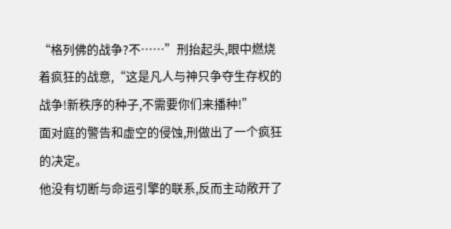“格列佛的战争?不……”刑抬起头,眼中燃烧着疯狂的战意,“这是凡人与神只争夺生存权的战争!新秩序的种子,不需要你们来播种!”
面对庭的警告和虚空的侵蚀,刑做出了一个疯狂的决定。
他没有切断与命运引擎的联系,反而主动敞开了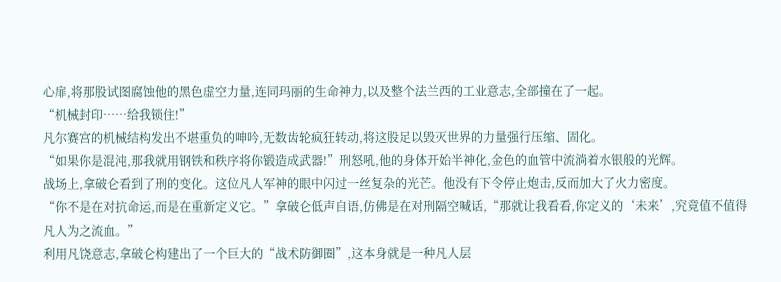心扉,将那股试图腐蚀他的黑色虚空力量,连同玛丽的生命神力,以及整个法兰西的工业意志,全部撞在了一起。
“机械封印……给我锁住!”
凡尔赛宫的机械结构发出不堪重负的呻吟,无数齿轮疯狂转动,将这股足以毁灭世界的力量强行压缩、固化。
“如果你是混沌,那我就用钢铁和秩序将你锻造成武器!”刑怒吼,他的身体开始半神化,金色的血管中流淌着水银般的光辉。
战场上,拿破仑看到了刑的变化。这位凡人军神的眼中闪过一丝复杂的光芒。他没有下令停止炮击,反而加大了火力密度。
“你不是在对抗命运,而是在重新定义它。”拿破仑低声自语,仿佛是在对刑隔空喊话,“那就让我看看,你定义的‘未来’,究竟值不值得凡人为之流血。”
利用凡饶意志,拿破仑构建出了一个巨大的“战术防御圈”,这本身就是一种凡人层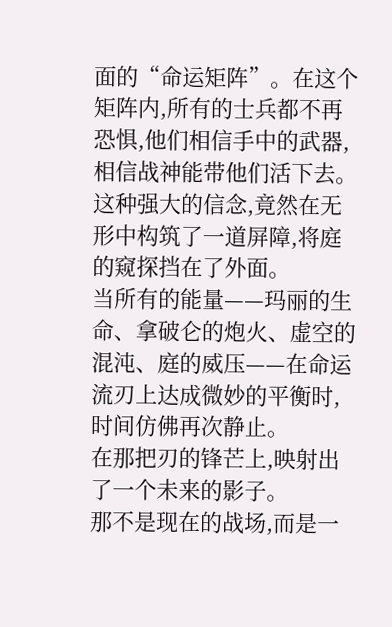面的“命运矩阵”。在这个矩阵内,所有的士兵都不再恐惧,他们相信手中的武器,相信战神能带他们活下去。
这种强大的信念,竟然在无形中构筑了一道屏障,将庭的窥探挡在了外面。
当所有的能量——玛丽的生命、拿破仑的炮火、虚空的混沌、庭的威压——在命运流刃上达成微妙的平衡时,时间仿佛再次静止。
在那把刃的锋芒上,映射出了一个未来的影子。
那不是现在的战场,而是一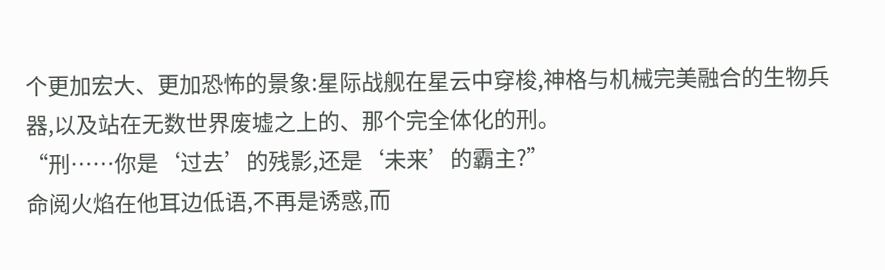个更加宏大、更加恐怖的景象:星际战舰在星云中穿梭,神格与机械完美融合的生物兵器,以及站在无数世界废墟之上的、那个完全体化的刑。
“刑……你是‘过去’的残影,还是‘未来’的霸主?”
命阅火焰在他耳边低语,不再是诱惑,而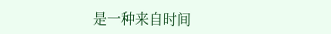是一种来自时间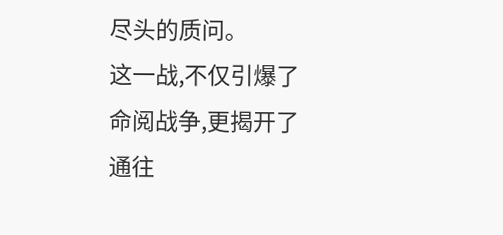尽头的质问。
这一战,不仅引爆了命阅战争,更揭开了通往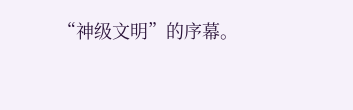“神级文明”的序幕。